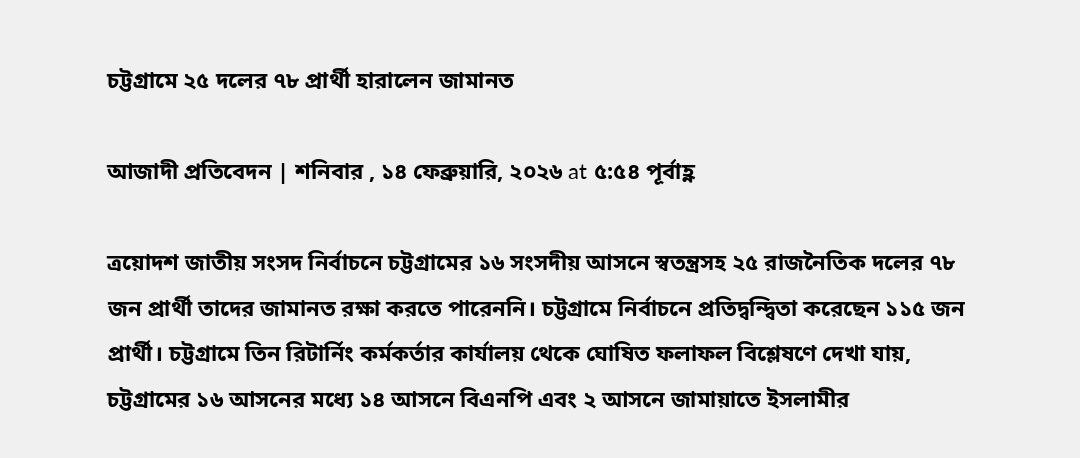চট্টগ্রামে ২৫ দলের ৭৮ প্রার্থী হারালেন জামানত

আজাদী প্রতিবেদন | শনিবার , ১৪ ফেব্রুয়ারি, ২০২৬ at ৫:৫৪ পূর্বাহ্ণ

ত্রয়োদশ জাতীয় সংসদ নির্বাচনে চট্টগ্রামের ১৬ সংসদীয় আসনে স্বতন্ত্রসহ ২৫ রাজনৈতিক দলের ৭৮ জন প্রার্থী তাদের জামানত রক্ষা করতে পারেননি। চট্টগ্রামে নির্বাচনে প্রতিদ্বন্দ্বিতা করেছেন ১১৫ জন প্রার্থী। চট্টগ্রামে তিন রিটার্নিং কর্মকর্তার কার্যালয় থেকে ঘোষিত ফলাফল বিশ্লেষণে দেখা যায়, চট্টগ্রামের ১৬ আসনের মধ্যে ১৪ আসনে বিএনপি এবং ২ আসনে জামায়াতে ইসলামীর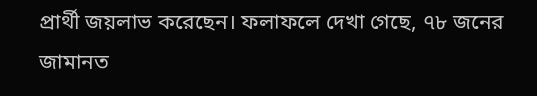প্রার্থী জয়লাভ করেছেন। ফলাফলে দেখা গেছে, ৭৮ জনের জামানত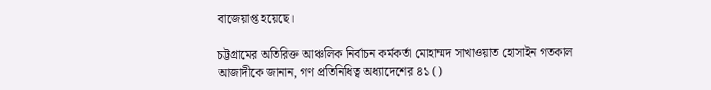বাজেয়াপ্ত হয়েছে।

চট্টগ্রামের অতিরিক্ত আঞ্চলিক নির্বাচন কর্মকর্তা মোহাম্মদ সাখাওয়াত হোসাইন গতকাল আজাদীকে জানান, গণ প্রতিনিধিত্ব অধ্যাদেশের ৪১ ()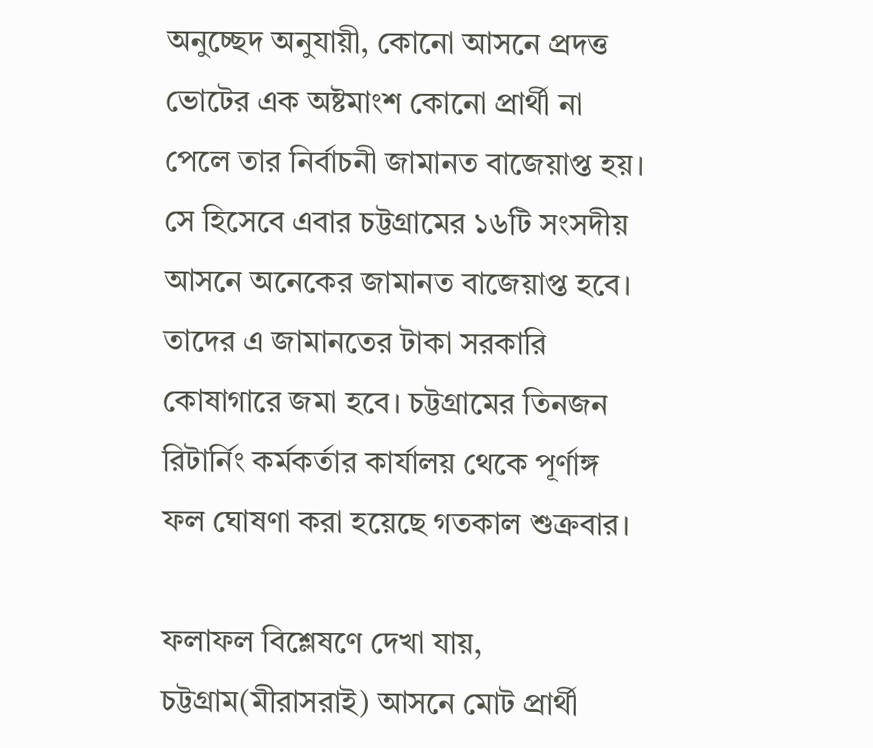অনুচ্ছেদ অনুযায়ী, কোনো আসনে প্রদত্ত ভোটের এক অষ্টমাংশ কোনো প্রার্থী না পেলে তার নির্বাচনী জামানত বাজেয়াপ্ত হয়। সে হিসেবে এবার চট্টগ্রামের ১৬টি সংসদীয় আসনে অনেকের জামানত বাজেয়াপ্ত হবে। তাদের এ জামানতের টাকা সরকারি কোষাগারে জমা হবে। চট্টগ্রামের তিনজন রিটার্নিং কর্মকর্তার কার্যালয় থেকে পূর্ণাঙ্গ ফল ঘোষণা করা হয়েছে গতকাল শুক্রবার।

ফলাফল বিশ্লেষণে দেখা যায়, চট্টগ্রাম(মীরাসরাই) আসনে মোট প্রার্থী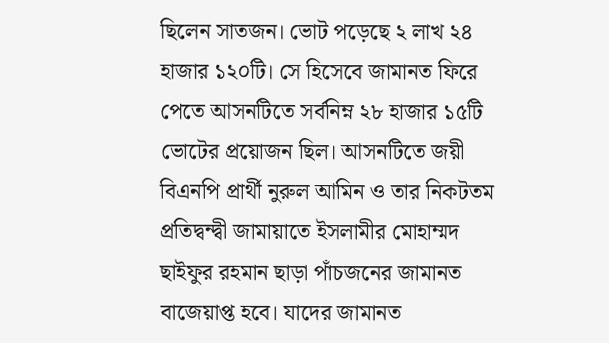ছিলেন সাতজন। ভোট পড়েছে ২ লাখ ২৪ হাজার ১২০টি। সে হিসেবে জামানত ফিরে পেতে আসনটিতে সর্বনিম্ন ২৮ হাজার ১৫টি ভোটের প্রয়োজন ছিল। আসনটিতে জয়ী বিএনপি প্রার্থী নুরুল আমিন ও তার নিকটতম প্রতিদ্বন্দ্বী জামায়াতে ইসলামীর মোহাম্মদ ছাইফুর রহমান ছাড়া পাঁচজনের জামানত বাজেয়াপ্ত হবে। যাদের জামানত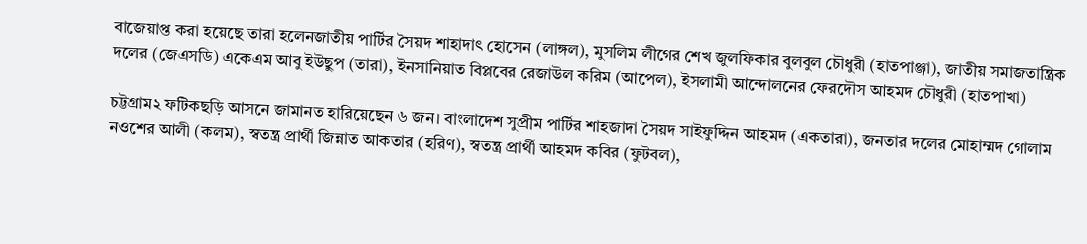বাজেয়াপ্ত করা হয়েছে তারা হলেনজাতীয় পার্টির সৈয়দ শাহাদাৎ হোসেন (লাঙ্গল), মুসলিম লীগের শেখ জুলফিকার বুলবুল চৌধুরী (হাতপাঞ্জা), জাতীয় সমাজতান্ত্রিক দলের (জেএসডি) একেএম আবু ইউছুপ (তারা), ইনসানিয়াত বিপ্লবের রেজাউল করিম (আপেল), ইসলামী আন্দোলনের ফেরদৌস আহমদ চৌধুরী (হাতপাখা)

চট্টগ্রাম২ ফটিকছড়ি আসনে জামানত হারিয়েছেন ৬ জন। বাংলাদেশ সুপ্রীম পার্টির শাহজাদা সৈয়দ সাইফুদ্দিন আহমদ (একতারা), জনতার দলের মোহাম্মদ গোলাম নওশের আলী (কলম), স্বতন্ত্র প্রার্থী জিন্নাত আকতার (হরিণ), স্বতন্ত্র প্রার্থী আহমদ কবির (ফুটবল),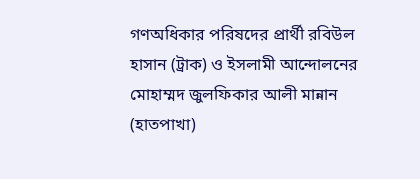গণঅধিকার পরিষদের প্রার্থী রবিউল হাসান (ট্রাক) ও ইসলামী আন্দোলনের মোহাম্মদ জুলফিকার আলী মান্নান (হাতপাখা)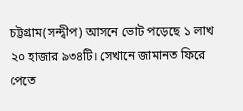চট্টগ্রাম(সন্দ্বীপ) আসনে ভোট পড়েছে ১ লাখ ২০ হাজার ৯৩৪টি। সেখানে জামানত ফিরে পেতে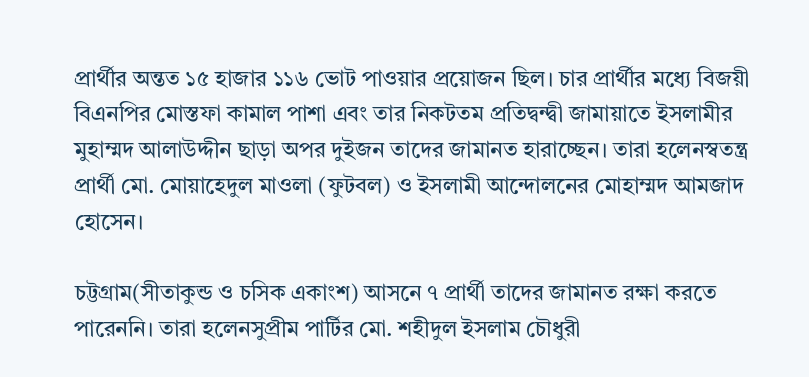প্রার্থীর অন্তত ১৫ হাজার ১১৬ ভোট পাওয়ার প্রয়োজন ছিল। চার প্রার্থীর মধ্যে বিজয়ী বিএনপির মোস্তফা কামাল পাশা এবং তার নিকটতম প্রতিদ্বন্দ্বী জামায়াতে ইসলামীর মুহাম্মদ আলাউদ্দীন ছাড়া অপর দুইজন তাদের জামানত হারাচ্ছেন। তারা হলেনস্বতন্ত্র প্রার্থী মো. মোয়াহেদুল মাওলা (ফুটবল) ও ইসলামী আন্দোলনের মোহাম্মদ আমজাদ হোসেন।

চট্টগ্রাম(সীতাকুন্ড ও চসিক একাংশ) আসনে ৭ প্রার্থী তাদের জামানত রক্ষা করতে পারেননি। তারা হলেনসুপ্রীম পার্টির মো. শহীদুল ইসলাম চৌধুরী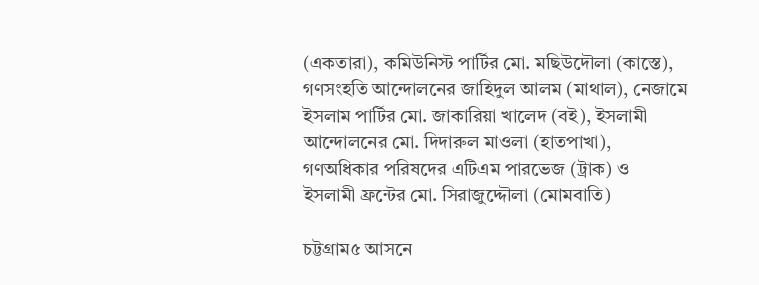(একতারা), কমিউনিস্ট পার্টির মো. মছিউদৌলা (কাস্তে), গণসংহতি আন্দোলনের জাহিদুল আলম (মাথাল), নেজামে ইসলাম পার্টির মো. জাকারিয়া খালেদ (বই), ইসলামী আন্দোলনের মো. দিদারুল মাওলা (হাতপাখা), গণঅধিকার পরিষদের এটিএম পারভেজ (ট্রাক) ও  ইসলামী ফ্রন্টের মো. সিরাজুদ্দৌলা (মোমবাতি)

চট্টগ্রাম৫ আসনে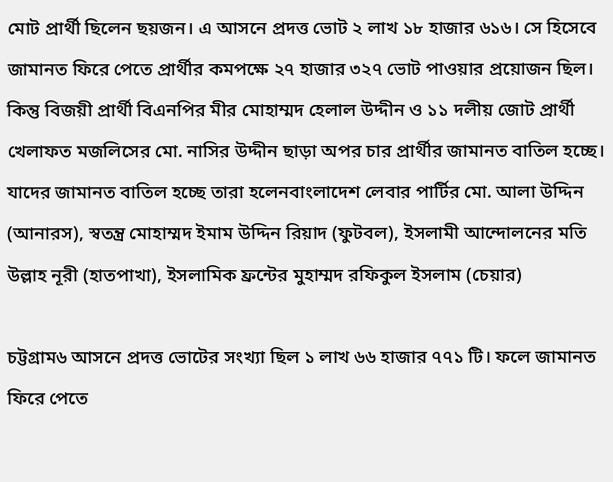মোট প্রার্থী ছিলেন ছয়জন। এ আসনে প্রদত্ত ভোট ২ লাখ ১৮ হাজার ৬১৬। সে হিসেবে জামানত ফিরে পেতে প্রার্থীর কমপক্ষে ২৭ হাজার ৩২৭ ভোট পাওয়ার প্রয়োজন ছিল। কিন্তু বিজয়ী প্রার্থী বিএনপির মীর মোহাম্মদ হেলাল উদ্দীন ও ১১ দলীয় জোট প্রার্থী খেলাফত মজলিসের মো. নাসির উদ্দীন ছাড়া অপর চার প্রার্থীর জামানত বাতিল হচ্ছে। যাদের জামানত বাতিল হচ্ছে তারা হলেনবাংলাদেশ লেবার পার্টির মো. আলা উদ্দিন (আনারস), স্বতন্ত্র মোহাম্মদ ইমাম উদ্দিন রিয়াদ (ফুটবল), ইসলামী আন্দোলনের মতি উল্লাহ নূরী (হাতপাখা), ইসলামিক ফ্রন্টের মুহাম্মদ রফিকুল ইসলাম (চেয়ার)

চট্টগ্রাম৬ আসনে প্রদত্ত ভোটের সংখ্যা ছিল ১ লাখ ৬৬ হাজার ৭৭১ টি। ফলে জামানত ফিরে পেতে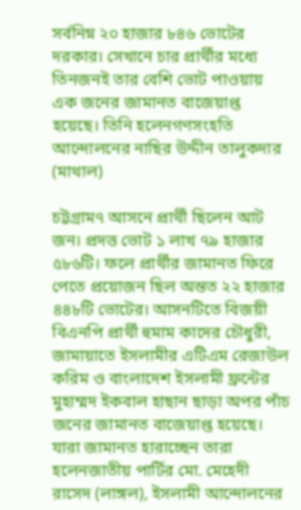সর্বনিম্ন ২০ হাজার ৮৪৬ ভোটের দরকার। সেখানে চার প্রার্থীর মধ্যে তিনজনই তার বেশি ভোট পাওয়ায় এক জনের জামানত বাজেয়াপ্ত হয়েছে। তিনি হলেনগণসংহতি আন্দোলনের নাছির উদ্দীন তালুকদার (মাথাল)

চট্টগ্রাম৭ আসনে প্রার্থী ছিলেন আট জন। প্রদত্ত ভোট ১ লাখ ৭৯ হাজার ৫৮৬টি। ফলে প্রার্থীর জামানত ফিরে পেতে প্রয়োজন ছিল অন্তত ২২ হাজার ৪৪৮টি ভোটের। আসনটিতে বিজয়ী বিএনপি প্রার্থী হুমাম কাদের চৌধুরী, জামায়াতে ইসলামীর এটিএম রেজাউল করিম ও বাংলাদেশ ইসলামী ফ্রন্টের মুহাম্মদ ইকবাল হাছান ছাড়া অপর পাঁচ জনের জামানত বাজেয়াপ্ত হয়েছে। যারা জামানত হারাচ্ছেন তারা হলেনজাতীয় পার্টির মো. মেহেদী রাসেদ (লাঙ্গল), ইসলামী আন্দোলনের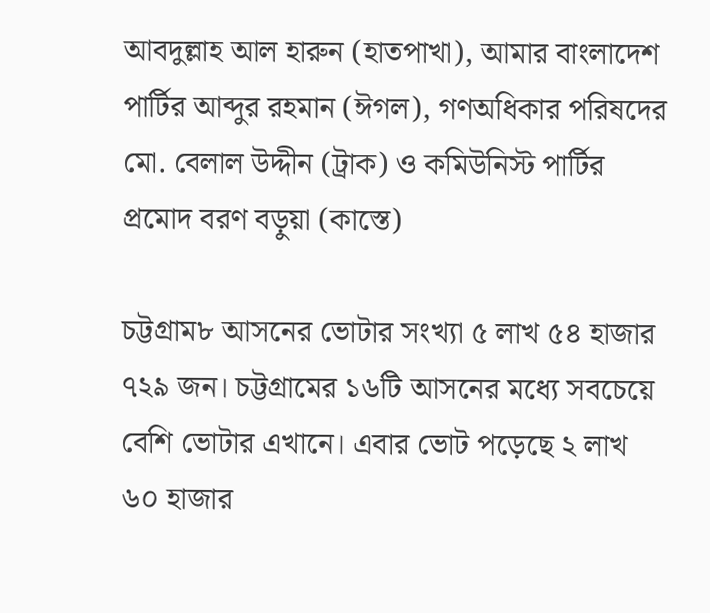আবদুল্লাহ আল হারুন (হাতপাখা), আমার বাংলাদেশ পার্টির আব্দুর রহমান (ঈগল), গণঅধিকার পরিষদের মো. বেলাল উদ্দীন (ট্রাক) ও কমিউনিস্ট পার্টির প্রমোদ বরণ বড়ুয়া (কাস্তে)

চট্টগ্রাম৮ আসনের ভোটার সংখ্যা ৫ লাখ ৫৪ হাজার ৭২৯ জন। চট্টগ্রামের ১৬টি আসনের মধ্যে সবচেয়ে বেশি ভোটার এখানে। এবার ভোট পড়েছে ২ লাখ ৬০ হাজার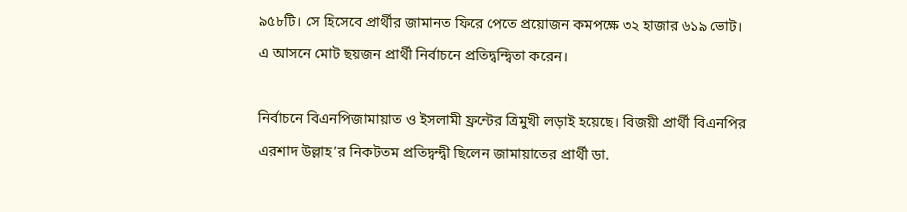৯৫৮টি। সে হিসেবে প্রার্থীর জামানত ফিরে পেতে প্রয়োজন কমপক্ষে ৩২ হাজার ৬১৯ ভোট। এ আসনে মোট ছয়জন প্রার্থী নির্বাচনে প্রতিদ্বন্দ্বিতা করেন।

নির্বাচনে বিএনপিজামায়াত ও ইসলামী ফ্রন্টের ত্রিমুখী লড়াই হয়েছে। বিজয়ী প্রার্থী বিএনপির এরশাদ উল্লাহ’র নিকটতম প্রতিদ্বন্দ্বী ছিলেন জামায়াতের প্রার্থী ডা.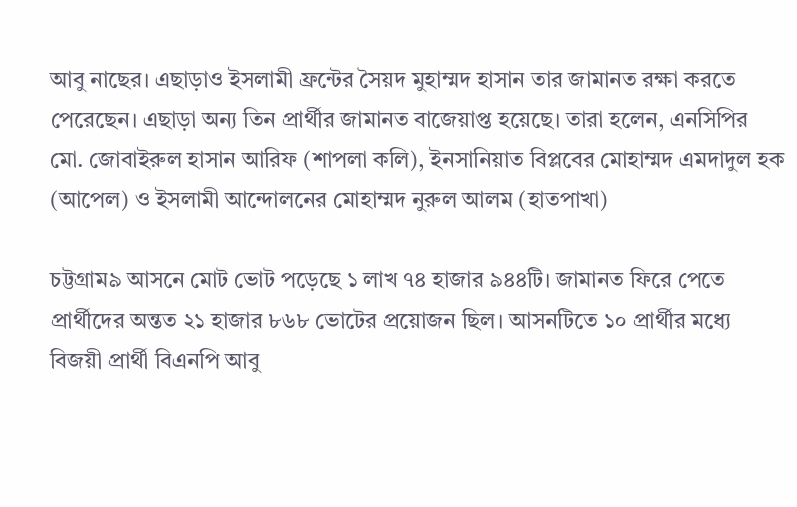আবু নাছের। এছাড়াও ইসলামী ফ্রন্টের সৈয়দ মুহাম্মদ হাসান তার জামানত রক্ষা করতে পেরেছেন। এছাড়া অন্য তিন প্রার্থীর জামানত বাজেয়াপ্ত হয়েছে। তারা হলেন, এনসিপির মো. জোবাইরুল হাসান আরিফ (শাপলা কলি), ইনসানিয়াত বিপ্লবের মোহাম্মদ এমদাদুল হক (আপেল) ও ইসলামী আন্দোলনের মোহাম্মদ নুরুল আলম (হাতপাখা)

চট্টগ্রাম৯ আসনে মোট ভোট পড়েছে ১ লাখ ৭৪ হাজার ৯৪৪টি। জামানত ফিরে পেতে প্রার্থীদের অন্তত ২১ হাজার ৮৬৮ ভোটের প্রয়োজন ছিল। আসনটিতে ১০ প্রার্থীর মধ্যে বিজয়ী প্রার্থী বিএনপি আবু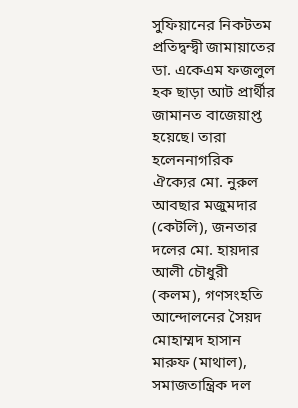সুফিয়ানের নিকটতম প্রতিদ্বন্দ্বী জামায়াতের ডা. একেএম ফজলুল হক ছাড়া আট প্রার্থীর জামানত বাজেয়াপ্ত হয়েছে। তারা হলেননাগরিক ঐক্যের মো. নুরুল আবছার মজুমদার (কেটলি), জনতার দলের মো. হায়দার আলী চৌধুরী (কলম), গণসংহতি আন্দোলনের সৈয়দ মোহাম্মদ হাসান মারুফ (মাথাল), সমাজতান্ত্রিক দল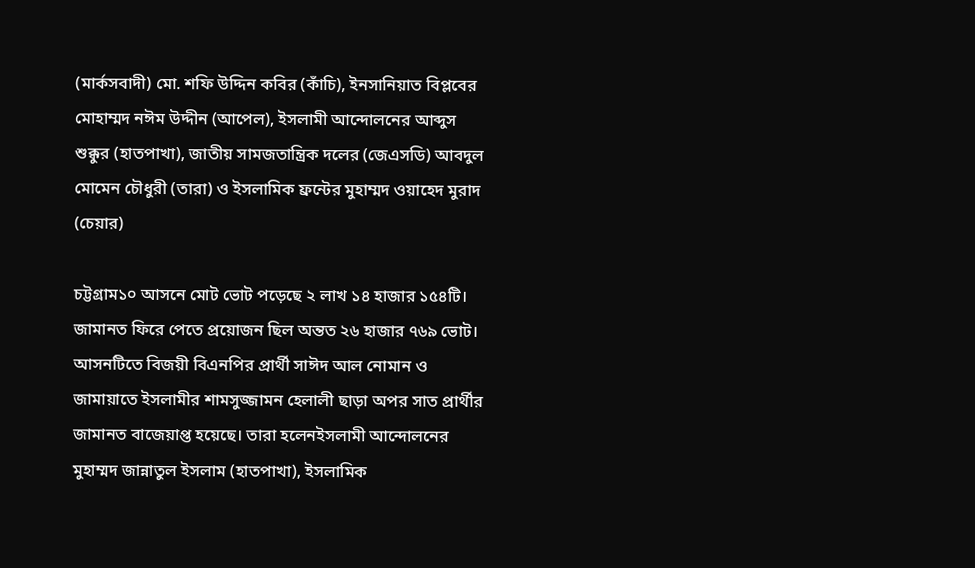(মার্কসবাদী) মো. শফি উদ্দিন কবির (কাঁচি), ইনসানিয়াত বিপ্লবের মোহাম্মদ নঈম উদ্দীন (আপেল), ইসলামী আন্দোলনের আব্দুস শুক্কুর (হাতপাখা), জাতীয় সামজতান্ত্রিক দলের (জেএসডি) আবদুল মোমেন চৌধুরী (তারা) ও ইসলামিক ফ্রন্টের মুহাম্মদ ওয়াহেদ মুরাদ (চেয়ার)

চট্টগ্রাম১০ আসনে মোট ভোট পড়েছে ২ লাখ ১৪ হাজার ১৫৪টি। জামানত ফিরে পেতে প্রয়োজন ছিল অন্তত ২৬ হাজার ৭৬৯ ভোট। আসনটিতে বিজয়ী বিএনপির প্রার্থী সাঈদ আল নোমান ও জামায়াতে ইসলামীর শামসুজ্জামন হেলালী ছাড়া অপর সাত প্রার্থীর জামানত বাজেয়াপ্ত হয়েছে। তারা হলেনইসলামী আন্দোলনের মুহাম্মদ জান্নাতুল ইসলাম (হাতপাখা), ইসলামিক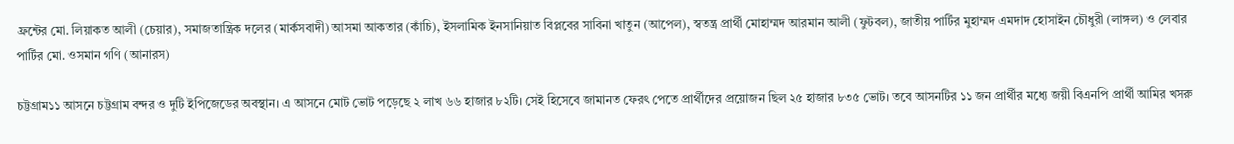ফ্রন্টের মো. লিয়াকত আলী (চেয়ার), সমাজতান্ত্রিক দলের (মার্কসবাদী) আসমা আকতার (কাঁচি), ইসলামিক ইনসানিয়াত বিপ্লবের সাবিনা খাতুন (আপেল), স্বতন্ত্র প্রার্থী মোহাম্মদ আরমান আলী (ফুটবল), জাতীয় পার্টির মুহাম্মদ এমদাদ হোসাইন চৌধুরী (লাঙ্গল) ও লেবার পার্টির মো. ওসমান গণি (আনারস)

চট্টগ্রাম১১ আসনে চট্টগ্রাম বন্দর ও দুটি ইপিজেডের অবস্থান। এ আসনে মোট ভোট পড়েছে ২ লাখ ৬৬ হাজার ৮২টি। সেই হিসেবে জামানত ফেরৎ পেতে প্রার্থীদের প্রয়োজন ছিল ২৫ হাজার ৮৩৫ ভোট। তবে আসনটির ১১ জন প্রার্থীর মধ্যে জয়ী বিএনপি প্রার্থী আমির খসরু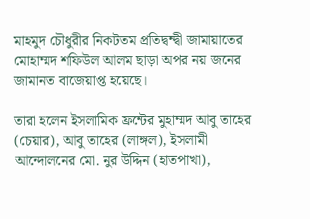মাহমুদ চৌধুরীর নিকটতম প্রতিদ্বন্দ্বী জামায়াতের মোহাম্মদ শফিউল আলম ছাড়া অপর নয় জনের জামানত বাজেয়াপ্ত হয়েছে।

তারা হলেন ইসলামিক ফ্রন্টের মুহাম্মদ আবু তাহের (চেয়ার), আবু তাহের (লাঙ্গল), ইসলামী আন্দোলনের মো. নুর উদ্দিন (হাতপাখা),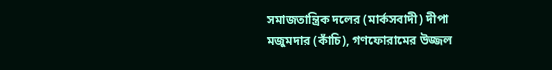সমাজতান্ত্রিক দলের (মার্কসবাদী) দীপা মজুমদার (কাঁচি), গণফোরামের উজ্জল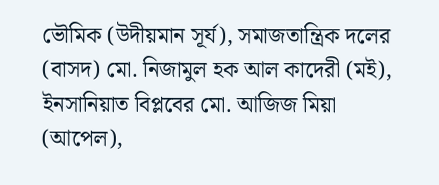ভৌমিক (উদীয়মান সূর্য), সমাজতান্ত্রিক দলের (বাসদ) মো. নিজামুল হক আল কাদেরী (মই), ইনসানিয়াত বিপ্লবের মো. আজিজ মিয়া (আপেল),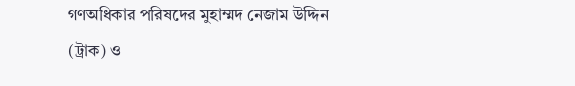গণঅধিকার পরিষদের মুহাম্মদ নেজাম উদ্দিন (ট্রাক) ও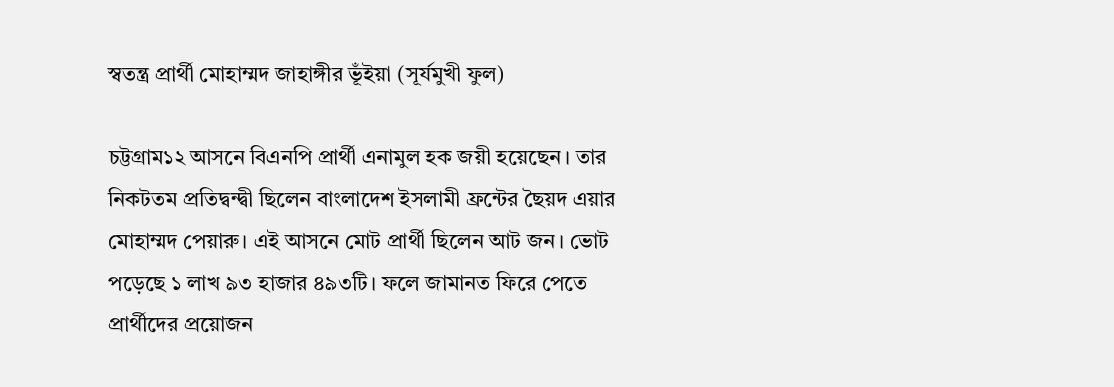স্বতন্ত্র প্রার্থী মোহাম্মদ জাহাঙ্গীর ভূঁইয়া (সূর্যমুখী ফুল)

চট্টগ্রাম১২ আসনে বিএনপি প্রার্থী এনামুল হক জয়ী হয়েছেন। তার নিকটতম প্রতিদ্বন্দ্বী ছিলেন বাংলাদেশ ইসলামী ফ্রন্টের ছৈয়দ এয়ার মোহাম্মদ পেয়ারু। এই আসনে মোট প্রার্থী ছিলেন আট জন। ভোট পড়েছে ১ লাখ ৯৩ হাজার ৪৯৩টি। ফলে জামানত ফিরে পেতে প্রার্থীদের প্রয়োজন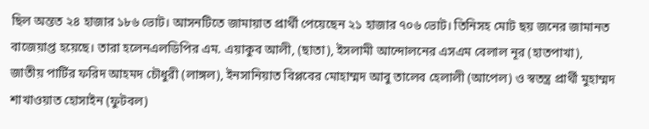ছিল অন্তত ২৪ হাজার ১৮৬ ভোট। আসনটিতে জামায়াত প্রার্থী পেয়েছেন ২১ হাজার ৭০৬ ভোট। তিনিসহ মোট ছয় জনের জামানত বাজেয়াপ্ত হয়েছে। তারা হলেনএলডিপির এম. এয়াকুব আলী, (ছাতা), ইসলামী আন্দোলনের এসএম বেলাল নূর (হাতপাখা), জাতীয় পার্টির ফরিদ আহমদ চৌধুরী (লাঙ্গল), ইনসানিয়াত বিপ্লবের মোহাম্মদ আবু তালেব হেলালী (আপেল) ও স্বতন্ত্র প্রার্থী মুহাম্মদ শাখাওয়াত হোসাইন (ফুটবল)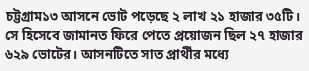চট্টগ্রাম১৩ আসনে ভোট পড়েছে ২ লাখ ২১ হাজার ৩৫টি। সে হিসেবে জামানত ফিরে পেতে প্রয়োজন ছিল ২৭ হাজার ৬২৯ ভোটের। আসনটিতে সাত প্রার্থীর মধ্যে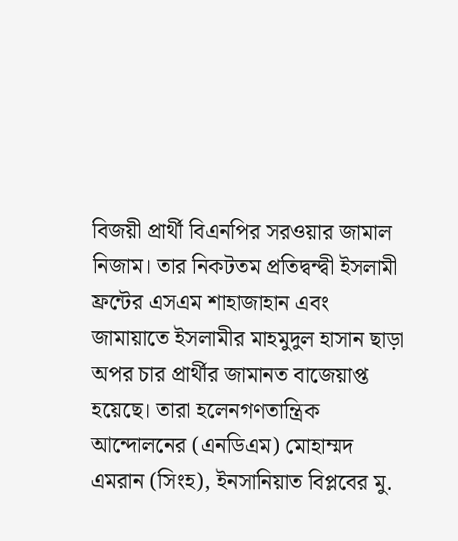বিজয়ী প্রার্থী বিএনপির সরওয়ার জামাল নিজাম। তার নিকটতম প্রতিদ্বন্দ্বী ইসলামী ফ্রন্টের এসএম শাহাজাহান এবং জামায়াতে ইসলামীর মাহমুদুল হাসান ছাড়া অপর চার প্রার্থীর জামানত বাজেয়াপ্ত হয়েছে। তারা হলেনগণতান্ত্রিক আন্দোলনের (এনডিএম) মোহাম্মদ এমরান (সিংহ), ইনসানিয়াত বিপ্লবের মু.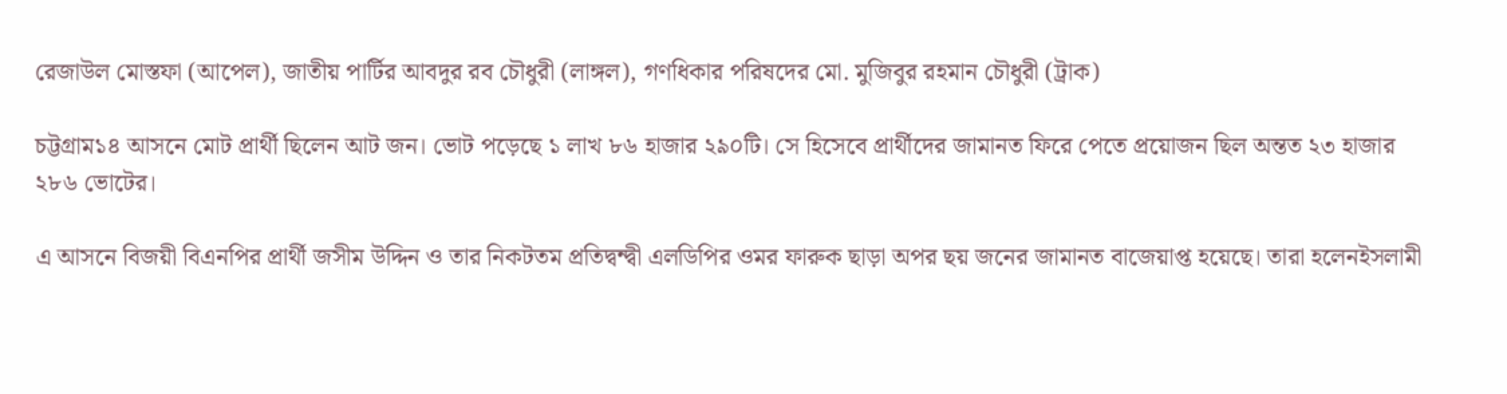রেজাউল মোস্তফা (আপেল), জাতীয় পার্টির আবদুর রব চৌধুরী (লাঙ্গল), গণধিকার পরিষদের মো. মুজিবুর রহমান চৌধুরী (ট্রাক)

চট্টগ্রাম১৪ আসনে মোট প্রার্থী ছিলেন আট জন। ভোট পড়েছে ১ লাখ ৮৬ হাজার ২৯০টি। সে হিসেবে প্রার্থীদের জামানত ফিরে পেতে প্রয়োজন ছিল অন্তত ২৩ হাজার ২৮৬ ভোটের।

এ আসনে বিজয়ী বিএনপির প্রার্থী জসীম উদ্দিন ও তার নিকটতম প্রতিদ্বন্দ্বী এলডিপির ওমর ফারুক ছাড়া অপর ছয় জনের জামানত বাজেয়াপ্ত হয়েছে। তারা হলেনইসলামী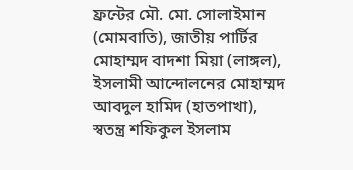ফ্রন্টের মৌ. মো. সোলাইমান (মোমবাতি), জাতীয় পার্টির মোহাম্মদ বাদশা মিয়া (লাঙ্গল), ইসলামী আন্দোলনের মোহাম্মদ আবদুল হামিদ (হাতপাখা), স্বতন্ত্র শফিকুল ইসলাম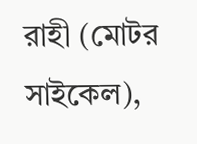রাহী (মোটর সাইকেল),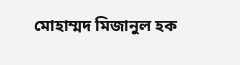মোহাম্মদ মিজানুল হক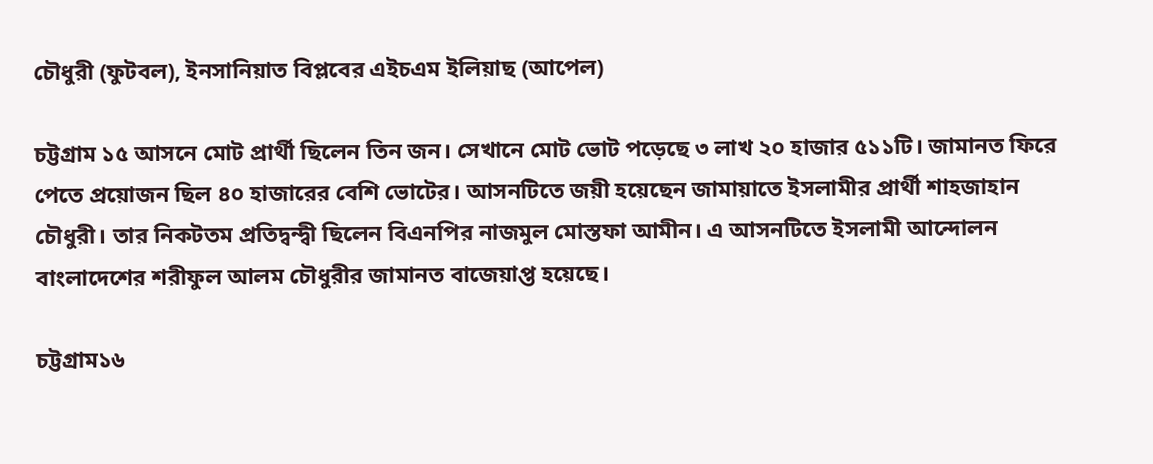চৌধুরী (ফুটবল), ইনসানিয়াত বিপ্লবের এইচএম ইলিয়াছ (আপেল)

চট্টগ্রাম ১৫ আসনে মোট প্রার্থী ছিলেন তিন জন। সেখানে মোট ভোট পড়েছে ৩ লাখ ২০ হাজার ৫১১টি। জামানত ফিরে পেতে প্রয়োজন ছিল ৪০ হাজারের বেশি ভোটের। আসনটিতে জয়ী হয়েছেন জামায়াতে ইসলামীর প্রার্থী শাহজাহান চৌধুরী। তার নিকটতম প্রতিদ্বন্দ্বী ছিলেন বিএনপির নাজমুল মোস্তফা আমীন। এ আসনটিতে ইসলামী আন্দোলন বাংলাদেশের শরীফুল আলম চৌধুরীর জামানত বাজেয়াপ্ত হয়েছে।

চট্টগ্রাম১৬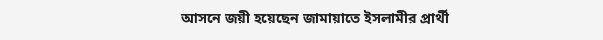আসনে জয়ী হয়েছেন জামায়াতে ইসলামীর প্রার্থী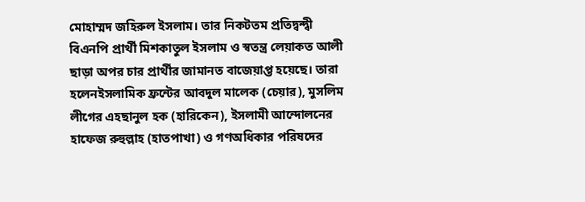মোহাম্মদ জহিরুল ইসলাম। তার নিকটতম প্রতিদ্বন্দ্বী বিএনপি প্রার্থী মিশকাতুল ইসলাম ও স্বতন্ত্র লেয়াকত আলী ছাড়া অপর চার প্রার্থীর জামানত বাজেয়াপ্ত হয়েছে। তারা হলেনইসলামিক ফ্রন্টের আবদুল মালেক (চেয়ার), মুসলিম লীগের এহছানুল হক (হারিকেন), ইসলামী আন্দোলনের হাফেজ রুহুল্লাহ (হাতপাখা) ও গণঅধিকার পরিষদের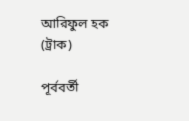আরিফুল হক (ট্রাক)

পূর্ববর্তী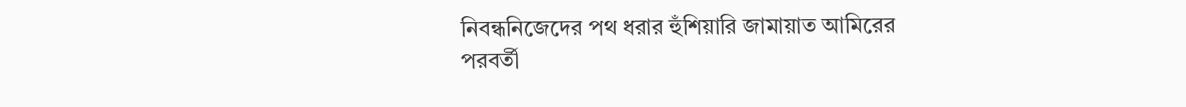নিবন্ধনিজেদের পথ ধরার হুঁশিয়ারি জামায়াত আমিরের
পরবর্তী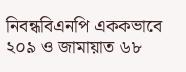নিবন্ধবিএনপি এককভাবে ২০৯ ও জামায়াত ৬৮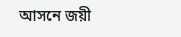আসনে জয়ী